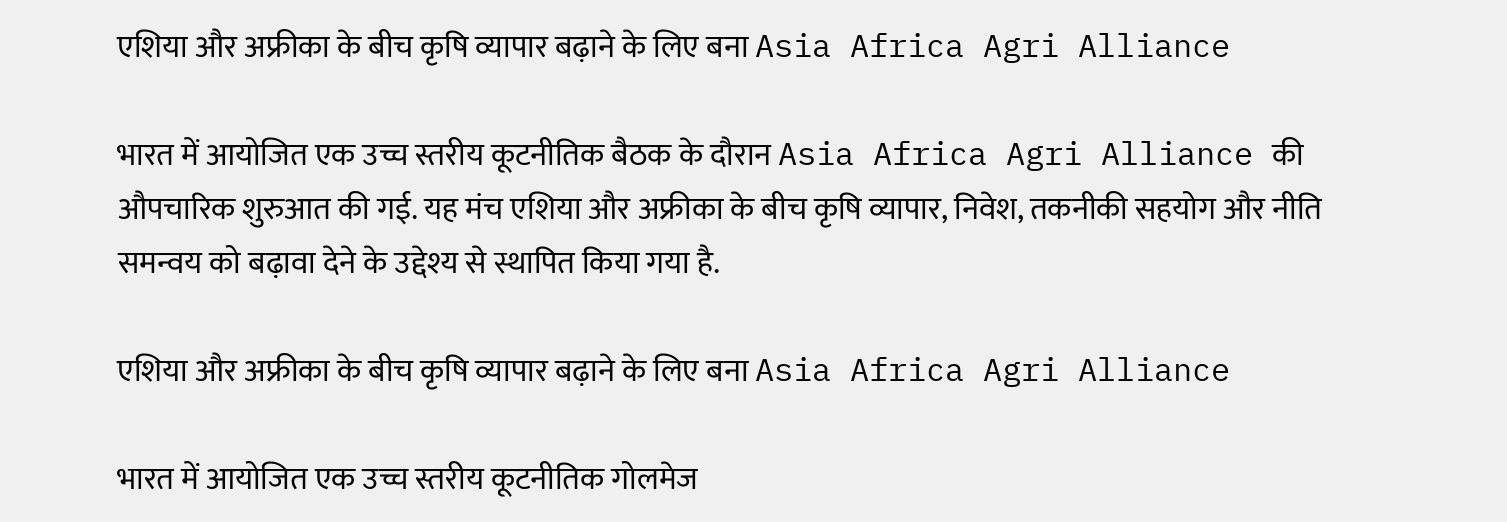एशिया और अफ्रीका के बीच कृषि व्यापार बढ़ाने के लिए बना Asia Africa Agri Alliance

भारत में आयोजित एक उच्च स्तरीय कूटनीतिक बैठक के दौरान Asia Africa Agri Alliance की औपचारिक शुरुआत की गई. यह मंच एशिया और अफ्रीका के बीच कृषि व्यापार, निवेश, तकनीकी सहयोग और नीति समन्वय को बढ़ावा देने के उद्देश्य से स्थापित किया गया है.

एशिया और अफ्रीका के बीच कृषि व्यापार बढ़ाने के लिए बना Asia Africa Agri Alliance

भारत में आयोजित एक उच्च स्तरीय कूटनीतिक गोलमेज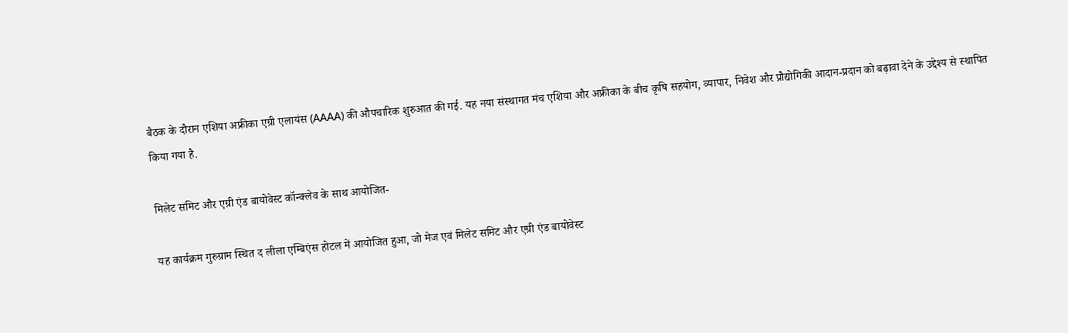बैठक के दौरान एशिया अफ्रीका एग्री एलायंस (AAAA) की औपचारिक शुरुआत की गई. यह नया संस्थागत मंच एशिया और अफ्रीका के बीच कृषि सहयोग, व्यापार, निवेश और प्रौद्योगिकी आदान-प्रदान को बढ़ावा देने के उद्देश्य से स्थापित किया गया है.

मिलेट समिट और एग्री एंड बायोवेस्ट कॉन्क्लेव के साथ आयोजित-

यह कार्यक्रम गुरुग्राम स्थित द लीला एम्बिएंस होटल में आयोजित हुआ, जो मेज एवं मिलेट समिट और एग्री एंड बायोवेस्ट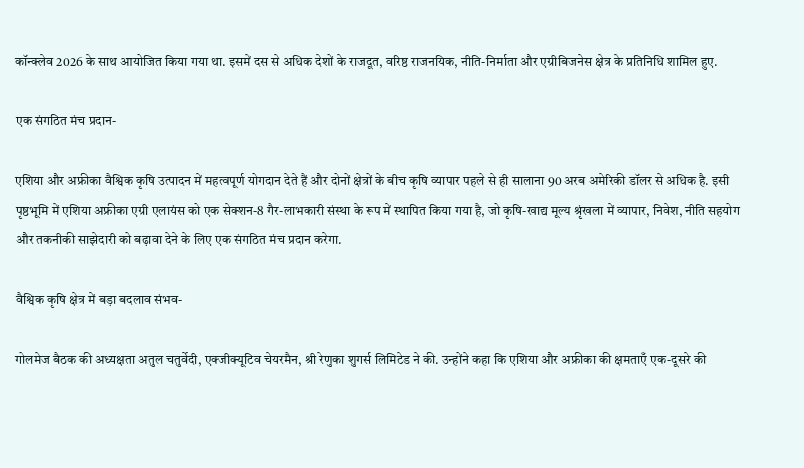कॉन्क्लेव 2026 के साथ आयोजित किया गया था. इसमें दस से अधिक देशों के राजदूत, वरिष्ठ राजनयिक, नीति-निर्माता और एग्रीबिजनेस क्षेत्र के प्रतिनिधि शामिल हुए.

एक संगठित मंच प्रदान-

एशिया और अफ्रीका वैश्विक कृषि उत्पादन में महत्वपूर्ण योगदान देते हैं और दोनों क्षेत्रों के बीच कृषि व्यापार पहले से ही सालाना 90 अरब अमेरिकी डॉलर से अधिक है. इसी पृष्ठभूमि में एशिया अफ्रीका एग्री एलायंस को एक सेक्शन-8 गैर-लाभकारी संस्था के रूप में स्थापित किया गया है, जो कृषि-खाद्य मूल्य श्रृंखला में व्यापार, निवेश, नीति सहयोग और तकनीकी साझेदारी को बढ़ावा देने के लिए एक संगठित मंच प्रदान करेगा.

वैश्विक कृषि क्षेत्र में बड़ा बदलाव संभव-

गोलमेज बैठक की अध्यक्षता अतुल चतुर्वेदी, एक्जीक्यूटिव चेयरमैन, श्री रेणुका शुगर्स लिमिटेड ने की. उन्होंने कहा कि एशिया और अफ्रीका की क्षमताएँ एक-दूसरे की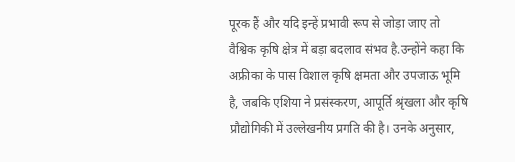पूरक हैं और यदि इन्हें प्रभावी रूप से जोड़ा जाए तो वैश्विक कृषि क्षेत्र में बड़ा बदलाव संभव है.उन्होंने कहा कि अफ्रीका के पास विशाल कृषि क्षमता और उपजाऊ भूमि है, जबकि एशिया ने प्रसंस्करण, आपूर्ति श्रृंखला और कृषि प्रौद्योगिकी में उल्लेखनीय प्रगति की है। उनके अनुसार,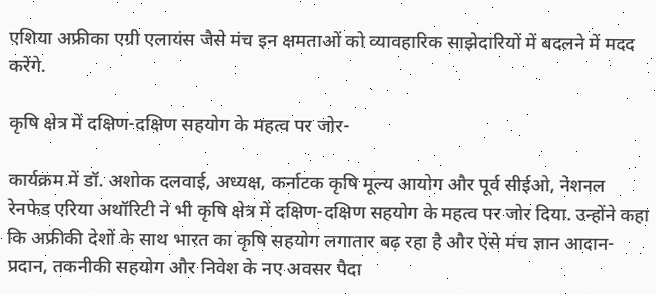एशिया अफ्रीका एग्री एलायंस जैसे मंच इन क्षमताओं को व्यावहारिक साझेदारियों में बदलने में मदद करेंगे.

कृषि क्षेत्र में दक्षिण-दक्षिण सहयोग के महत्व पर जोर-

कार्यक्रम में डॉ. अशोक दलवाई, अध्यक्ष, कर्नाटक कृषि मूल्य आयोग और पूर्व सीईओ, नेशनल रेनफेड एरिया अथॉरिटी ने भी कृषि क्षेत्र में दक्षिण-दक्षिण सहयोग के महत्व पर जोर दिया. उन्होंने कहा कि अफ्रीकी देशों के साथ भारत का कृषि सहयोग लगातार बढ़ रहा है और ऐसे मंच ज्ञान आदान-प्रदान, तकनीकी सहयोग और निवेश के नए अवसर पैदा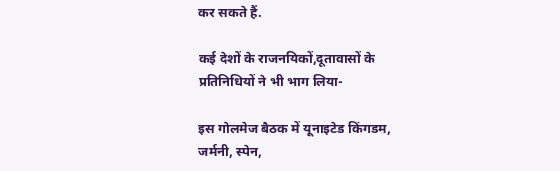कर सकते हैं.

कई देशों के राजनयिकों,दूतावासों के प्रतिनिधियों ने भी भाग लिया-

इस गोलमेज बैठक में यूनाइटेड किंगडम, जर्मनी, स्पेन,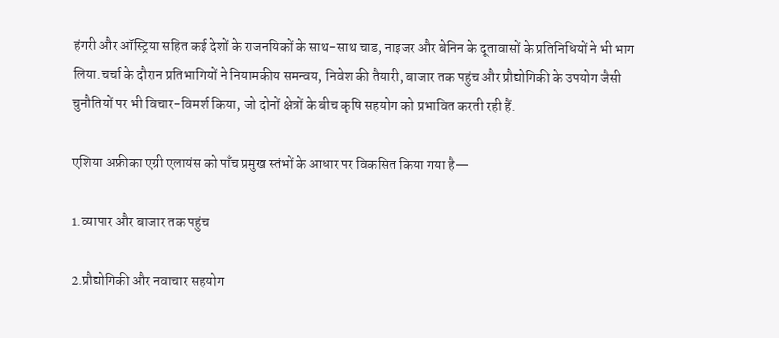हंगरी और ऑस्ट्रिया सहित कई देशों के राजनयिकों के साथ-साथ चाड, नाइजर और बेनिन के दूतावासों के प्रतिनिधियों ने भी भाग लिया.चर्चा के दौरान प्रतिभागियों ने नियामकीय समन्वय, निवेश की तैयारी, बाजार तक पहुंच और प्रौद्योगिकी के उपयोग जैसी चुनौतियों पर भी विचार-विमर्श किया, जो दोनों क्षेत्रों के बीच कृषि सहयोग को प्रभावित करती रही हैं.

एशिया अफ्रीका एग्री एलायंस को पाँच प्रमुख स्तंभों के आधार पर विकसित किया गया है—

1.व्यापार और बाजार तक पहुंच

2.प्रौद्योगिकी और नवाचार सहयोग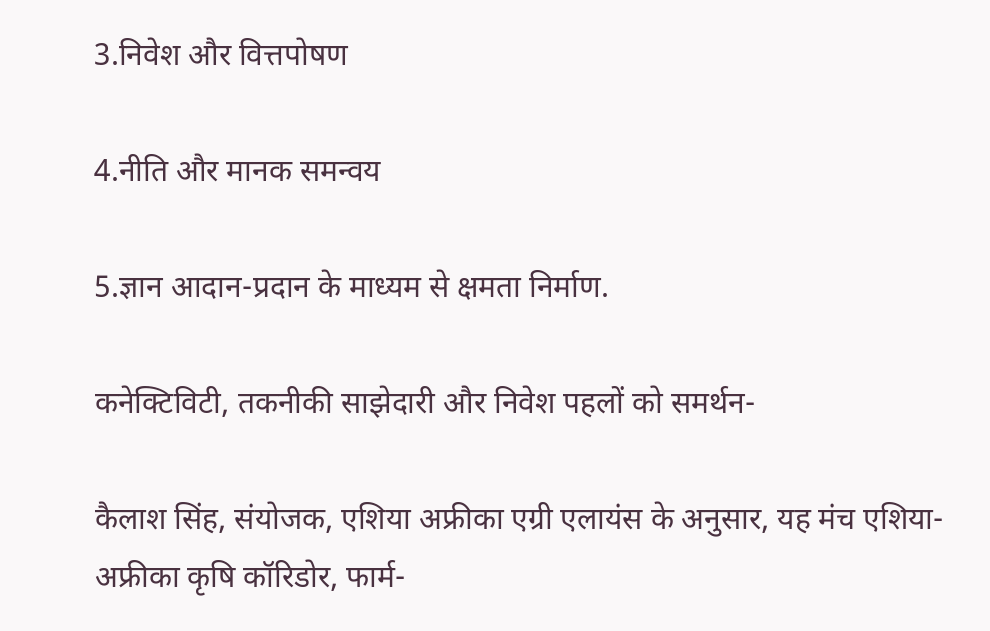3.निवेश और वित्तपोषण

4.नीति और मानक समन्वय

5.ज्ञान आदान-प्रदान के माध्यम से क्षमता निर्माण.

कनेक्टिविटी, तकनीकी साझेदारी और निवेश पहलों को समर्थन-

कैलाश सिंह, संयोजक, एशिया अफ्रीका एग्री एलायंस के अनुसार, यह मंच एशिया-अफ्रीका कृषि कॉरिडोर, फार्म-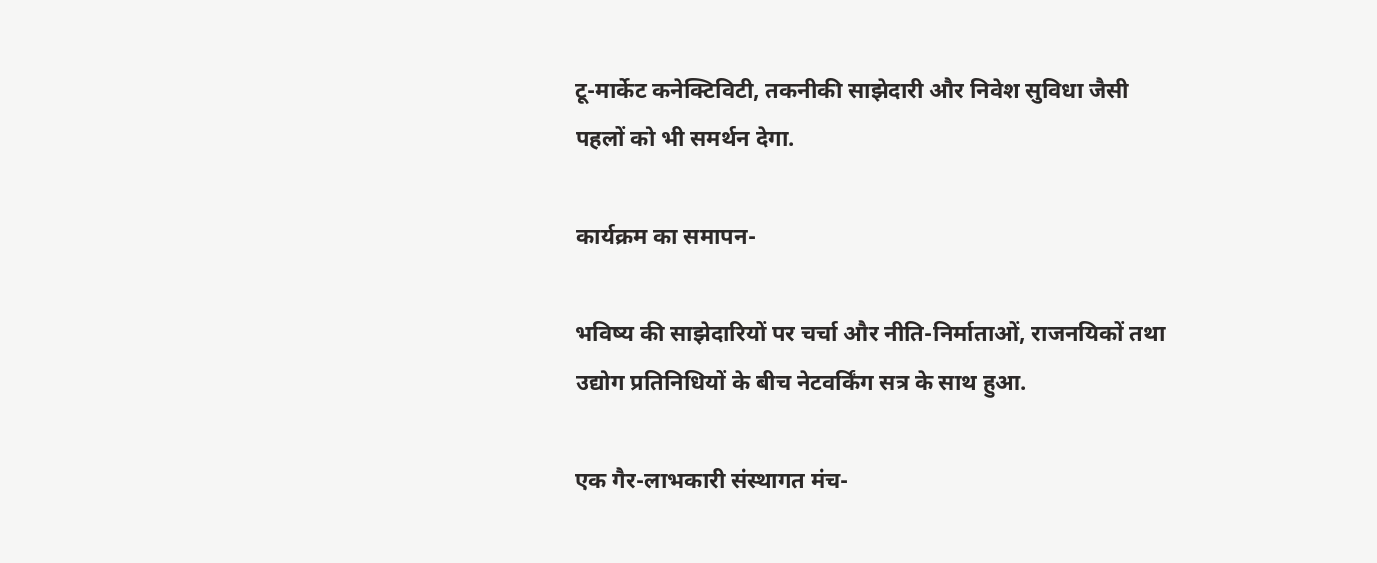टू-मार्केट कनेक्टिविटी, तकनीकी साझेदारी और निवेश सुविधा जैसी पहलों को भी समर्थन देगा.

कार्यक्रम का समापन-

भविष्य की साझेदारियों पर चर्चा और नीति-निर्माताओं, राजनयिकों तथा उद्योग प्रतिनिधियों के बीच नेटवर्किंग सत्र के साथ हुआ.

एक गैर-लाभकारी संस्थागत मंच-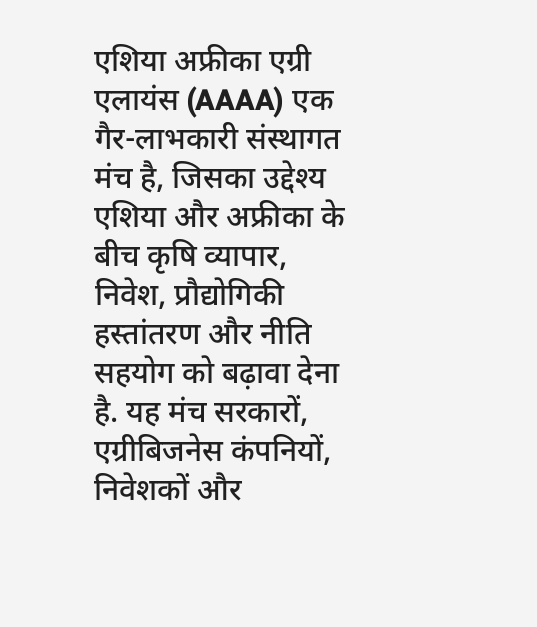एशिया अफ्रीका एग्री एलायंस (AAAA) एक गैर-लाभकारी संस्थागत मंच है, जिसका उद्देश्य एशिया और अफ्रीका के बीच कृषि व्यापार, निवेश, प्रौद्योगिकी हस्तांतरण और नीति सहयोग को बढ़ावा देना है. यह मंच सरकारों, एग्रीबिजनेस कंपनियों, निवेशकों और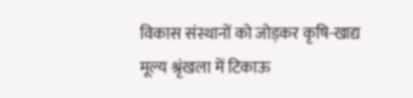विकास संस्थानों को जोड़कर कृषि-खाद्य मूल्य श्रृंखला में टिकाऊ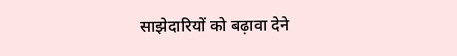साझेदारियों को बढ़ावा देने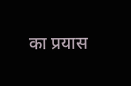का प्रयास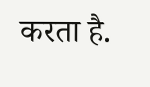करता है.